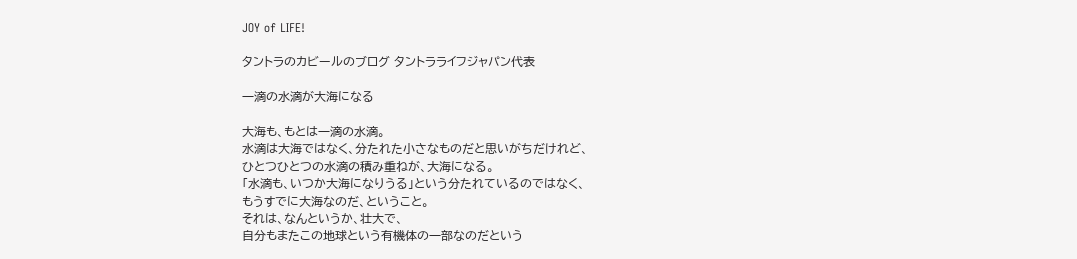JOY of LIFE!

タントラのカビールのブログ タントラライフジャパン代表

一滴の水滴が大海になる

大海も、もとは一滴の水滴。
水滴は大海ではなく、分たれた小さなものだと思いがちだけれど、
ひとつひとつの水滴の積み重ねが、大海になる。
「水滴も、いつか大海になりうる」という分たれているのではなく、
もうすでに大海なのだ、ということ。
それは、なんというか、壮大で、
自分もまたこの地球という有機体の一部なのだという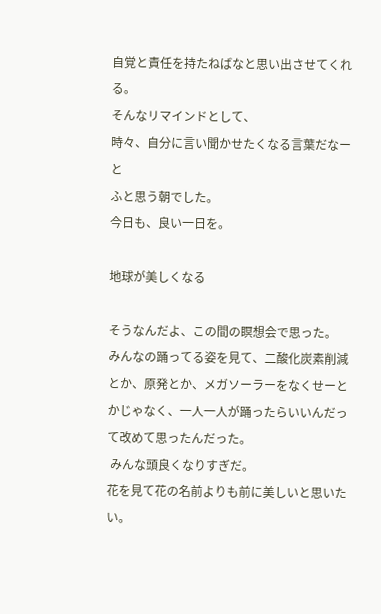自覚と責任を持たねばなと思い出させてくれる。
そんなリマインドとして、
時々、自分に言い聞かせたくなる言葉だなーと
ふと思う朝でした。
今日も、良い一日を。

地球が美しくなる

そうなんだよ、この間の瞑想会で思った。
みんなの踊ってる姿を見て、二酸化炭素削減とか、原発とか、メガソーラーをなくせーとかじゃなく、一人一人が踊ったらいいんだって改めて思ったんだった。
 みんな頭良くなりすぎだ。
花を見て花の名前よりも前に美しいと思いたい。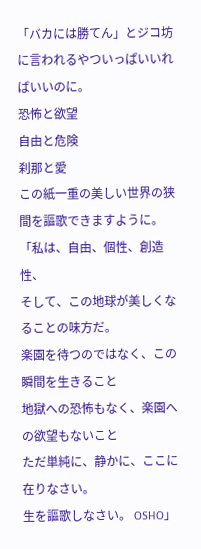「バカには勝てん」とジコ坊に言われるやついっぱいいればいいのに。
恐怖と欲望
自由と危険
刹那と愛
この紙一重の美しい世界の狭間を謳歌できますように。
「私は、自由、個性、創造性、
そして、この地球が美しくなることの味方だ。
楽園を待つのではなく、この瞬間を生きること
地獄への恐怖もなく、楽園への欲望もないこと
ただ単純に、静かに、ここに在りなさい。
生を謳歌しなさい。 OSHO」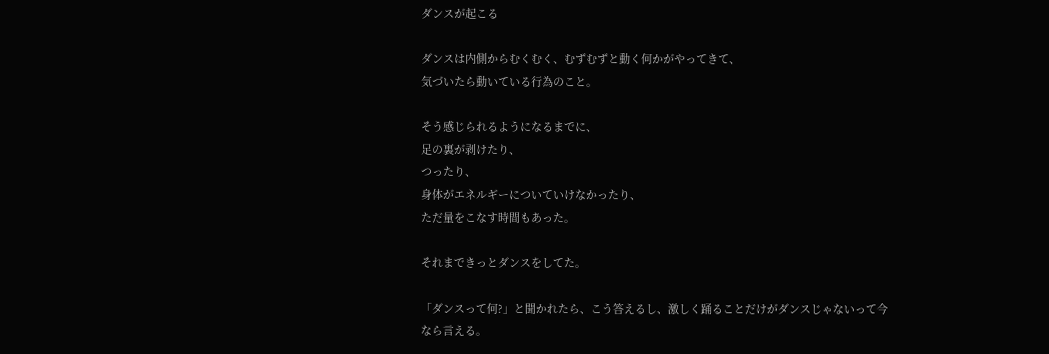ダンスが起こる

ダンスは内側からむくむく、むずむずと動く何かがやってきて、
気づいたら動いている行為のこと。

そう感じられるようになるまでに、
足の裏が剥けたり、
つったり、
身体がエネルギーについていけなかったり、
ただ量をこなす時間もあった。

それまできっとダンスをしてた。

「ダンスって何?」と聞かれたら、こう答えるし、激しく踊ることだけがダンスじゃないって今なら言える。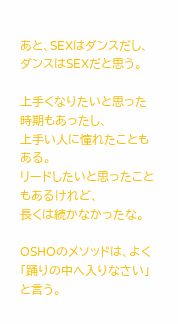あと、SEXはダンスだし、ダンスはSEXだと思う。

上手くなりたいと思った時期もあったし、
上手い人に憧れたこともある。
リードしたいと思ったこともあるけれど、
長くは続かなかったな。

OSHOのメソッドは、よく「踊りの中へ入りなさい」と言う。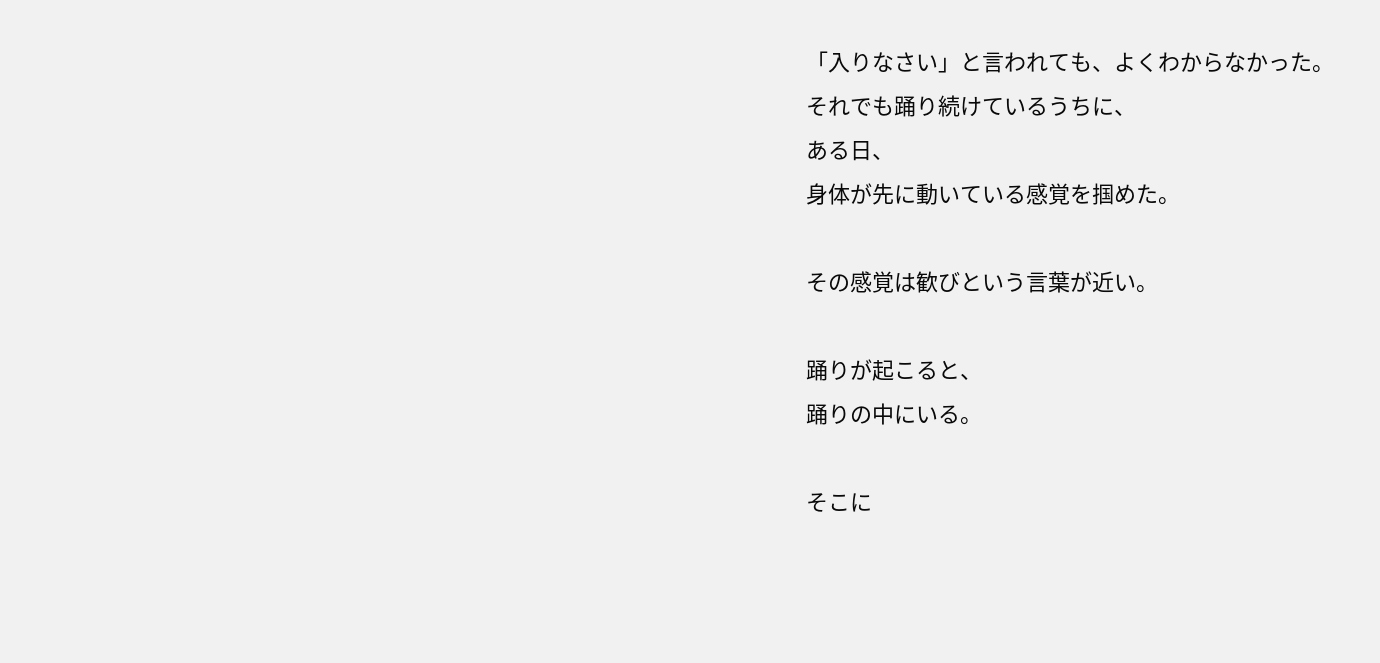「入りなさい」と言われても、よくわからなかった。
それでも踊り続けているうちに、
ある日、
身体が先に動いている感覚を掴めた。

その感覚は歓びという言葉が近い。

踊りが起こると、
踊りの中にいる。

そこに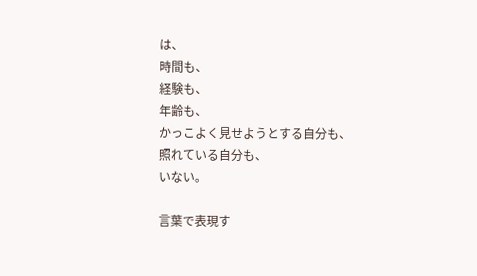は、
時間も、
経験も、
年齢も、
かっこよく見せようとする自分も、
照れている自分も、
いない。

言葉で表現す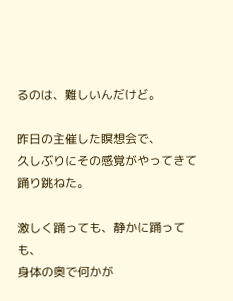るのは、難しいんだけど。

昨日の主催した瞑想会で、
久しぶりにその感覚がやってきて踊り跳ねた。

激しく踊っても、静かに踊っても、
身体の奥で何かが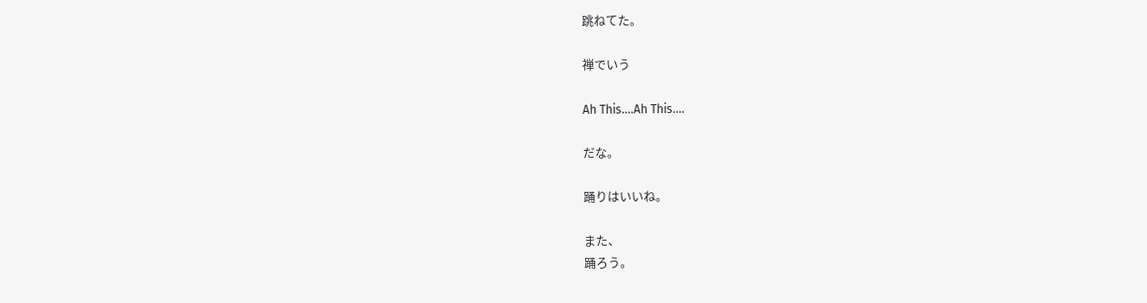跳ねてた。

禅でいう

Ah This....Ah This....

だな。

踊りはいいね。

また、
踊ろう。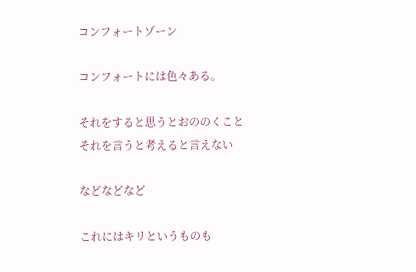コンフォートゾーン

コンフォートには色々ある。

それをすると思うとおののくこと
それを言うと考えると言えない

などなどなど

これにはキリというものも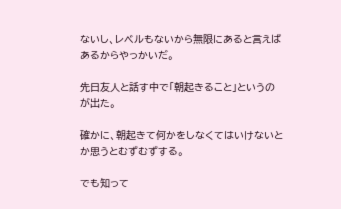ないし、レベルもないから無限にあると言えばあるからやっかいだ。

先日友人と話す中で「朝起きること」というのが出た。

確かに、朝起きて何かをしなくてはいけないとか思うとむずむずする。

でも知って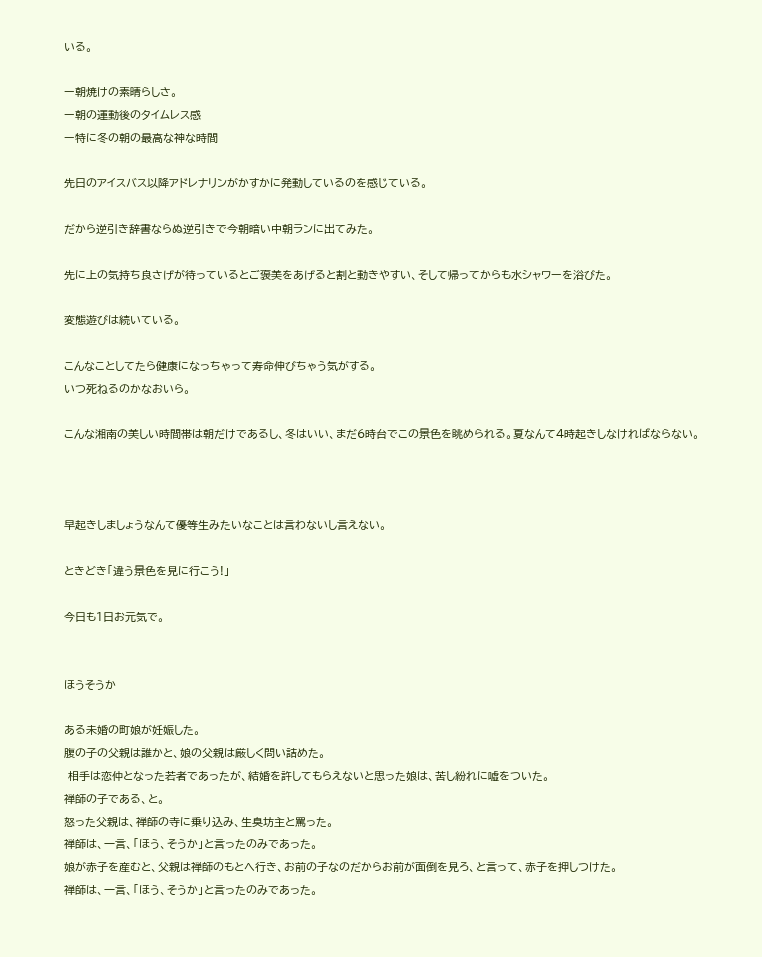いる。

ー朝焼けの素晴らしさ。
ー朝の運動後のタイムレス感
ー特に冬の朝の最高な神な時間

先日のアイスバス以降アドレナリンがかすかに発動しているのを感じている。

だから逆引き辞書ならぬ逆引きで今朝暗い中朝ランに出てみた。

先に上の気持ち良さげが待っているとご褒美をあげると割と動きやすい、そして帰ってからも水シャワーを浴びた。

変態遊びは続いている。

こんなことしてたら健康になっちゃって寿命伸びちゃう気がする。
いつ死ねるのかなおいら。

こんな湘南の美しい時間帯は朝だけであるし、冬はいい、まだ6時台でこの景色を眺められる。夏なんて4時起きしなければならない。



早起きしましょうなんて優等生みたいなことは言わないし言えない。

ときどき「違う景色を見に行こう!」

今日も1日お元気で。


ほうそうか

ある未婚の町娘が妊娠した。
腹の子の父親は誰かと、娘の父親は厳しく問い詰めた。
 相手は恋仲となった若者であったが、結婚を許してもらえないと思った娘は、苦し紛れに嘘をついた。
禅師の子である、と。
怒った父親は、禅師の寺に乗り込み、生臭坊主と罵った。
禅師は、一言、「ほう、そうか」と言ったのみであった。
娘が赤子を産むと、父親は禅師のもとへ行き、お前の子なのだからお前が面倒を見ろ、と言って、赤子を押しつけた。
禅師は、一言、「ほう、そうか」と言ったのみであった。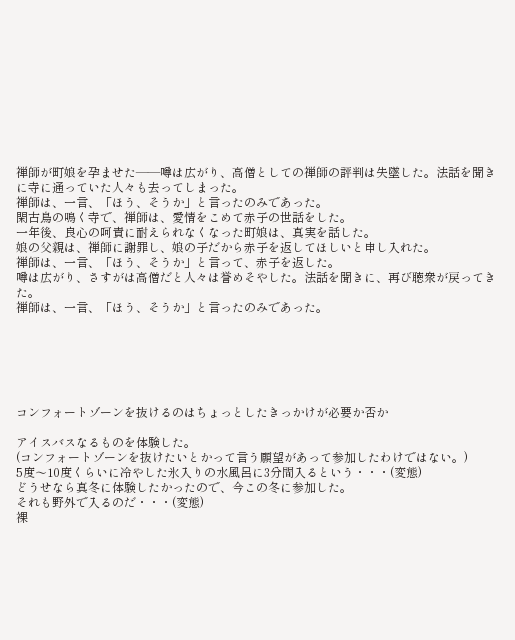禅師が町娘を孕ませた――噂は広がり、高僧としての禅師の評判は失墜した。法話を聞きに寺に通っていた人々も去ってしまった。
禅師は、一言、「ほう、そうか」と言ったのみであった。
閑古鳥の鳴く寺で、禅師は、愛情をこめて赤子の世話をした。
一年後、良心の呵責に耐えられなくなった町娘は、真実を話した。
娘の父親は、禅師に謝罪し、娘の子だから赤子を返してほしいと申し入れた。
禅師は、一言、「ほう、そうか」と言って、赤子を返した。
噂は広がり、さすがは高僧だと人々は誉めそやした。法話を聞きに、再び聴衆が戻ってきた。
禅師は、一言、「ほう、そうか」と言ったのみであった。






コンフォートゾーンを抜けるのはちょっとしたきっかけが必要か否か

アイスバスなるものを体験した。
(コンフォートゾーンを抜けたいとかって言う願望があって参加したわけではない。)
5度〜10度くらいに冷やした氷入りの水風呂に3分間入るという・・・(変態)
どうせなら真冬に体験したかったので、今この冬に参加した。
それも野外で入るのだ・・・(変態)
裸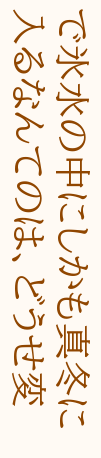で氷水の中にしかも真冬に入るなんてのは、どうせ変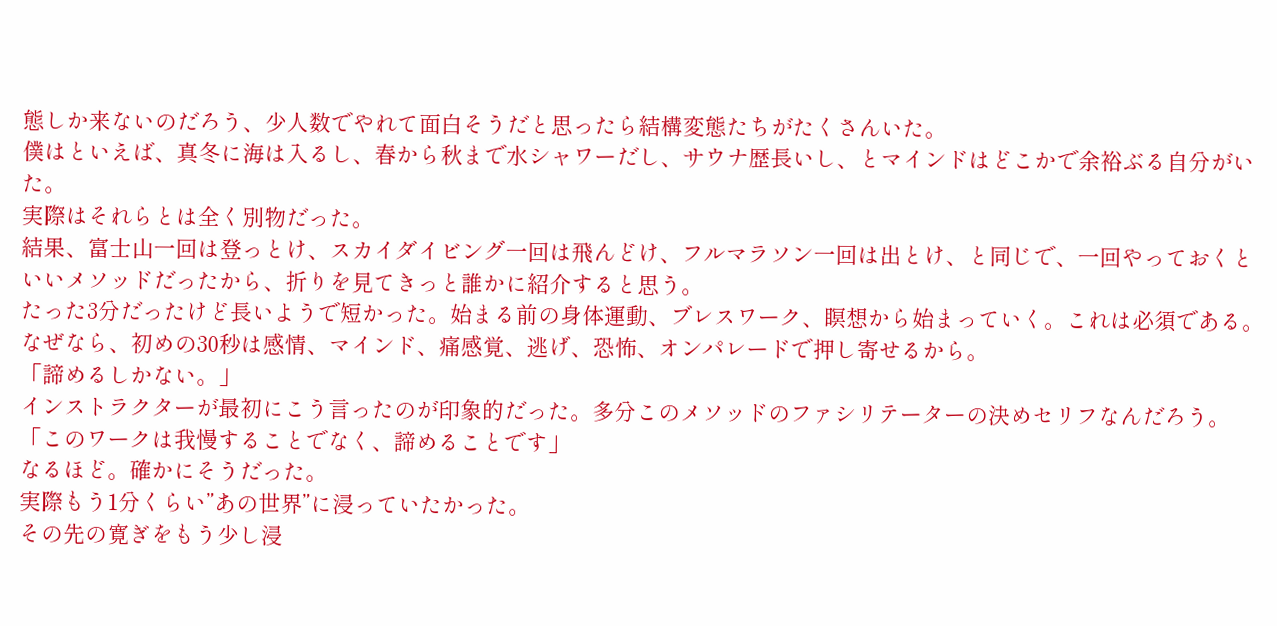態しか来ないのだろう、少人数でやれて面白そうだと思ったら結構変態たちがたくさんいた。
僕はといえば、真冬に海は入るし、春から秋まで水シャワーだし、サウナ歴長いし、とマインドはどこかで余裕ぶる自分がいた。
実際はそれらとは全く別物だった。
結果、富士山一回は登っとけ、スカイダイビング一回は飛んどけ、フルマラソン一回は出とけ、と同じで、一回やっておくといいメソッドだったから、折りを見てきっと誰かに紹介すると思う。
たった3分だったけど長いようで短かった。始まる前の身体運動、ブレスワーク、瞑想から始まっていく。これは必須である。
なぜなら、初めの30秒は感情、マインド、痛感覚、逃げ、恐怖、オンパレードで押し寄せるから。
「諦めるしかない。」
インストラクターが最初にこう言ったのが印象的だった。多分このメソッドのファシリテーターの決めセリフなんだろう。
「このワークは我慢することでなく、諦めることです」
なるほど。確かにそうだった。
実際もう1分くらい”あの世界”に浸っていたかった。
その先の寛ぎをもう少し浸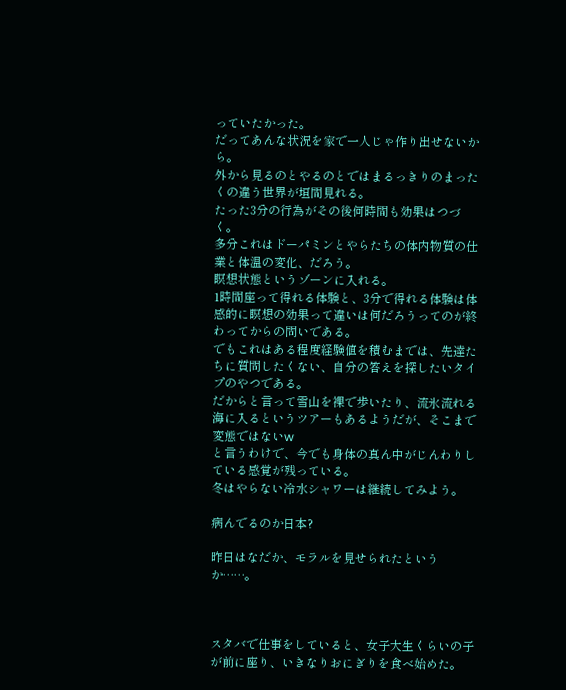っていたかった。
だってあんな状況を家で一人じゃ作り出せないから。
外から見るのとやるのとではまるっきりのまったくの違う世界が垣間見れる。
たった3分の行為がその後何時間も効果はつづく。
多分これはドーパミンとやらたちの体内物質の仕業と体温の変化、だろう。
瞑想状態というゾーンに入れる。
1時間座って得れる体験と、3分で得れる体験は体感的に瞑想の効果って違いは何だろうってのが終わってからの問いである。
でもこれはある程度経験値を積むまでは、先達たちに質問したくない、自分の答えを探したいタイプのやつである。
だからと言って雪山を裸で歩いたり、流氷流れる海に入るというツアーもあるようだが、そこまで変態ではないw
と言うわけで、今でも身体の真ん中がじんわりしている感覚が残っている。
冬はやらない冷水シャワーは継続してみよう。

病んでるのか日本?

昨日はなだか、モラルを見せられたというか……。



スタバで仕事をしていると、女子大生くらいの子が前に座り、いきなりおにぎりを食べ始めた。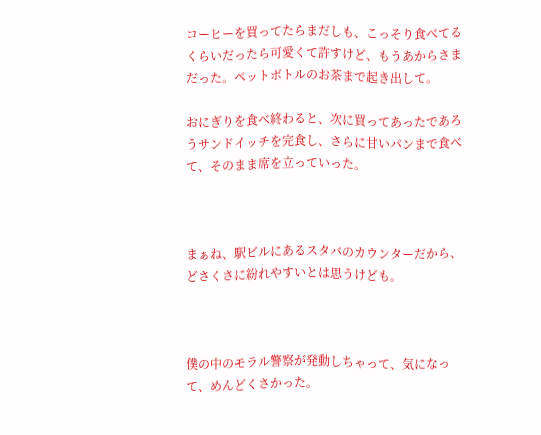コーヒーを買ってたらまだしも、こっそり食べてるくらいだったら可愛くて許すけど、もうあからさまだった。ペットボトルのお茶まで起き出して。

おにぎりを食べ終わると、次に買ってあったであろうサンドイッチを完食し、さらに甘いパンまで食べて、そのまま席を立っていった。



まぁね、駅ビルにあるスタバのカウンターだから、どさくさに紛れやすいとは思うけども。



僕の中のモラル警察が発動しちゃって、気になって、めんどくさかった。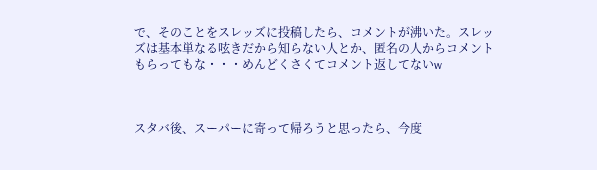で、そのことをスレッズに投稿したら、コメントが沸いた。スレッズは基本単なる呟きだから知らない人とか、匿名の人からコメントもらってもな・・・めんどくさくてコメント返してないw



スタバ後、スーパーに寄って帰ろうと思ったら、今度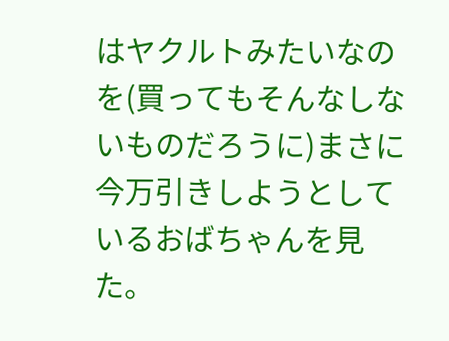はヤクルトみたいなのを(買ってもそんなしないものだろうに)まさに今万引きしようとしているおばちゃんを見た。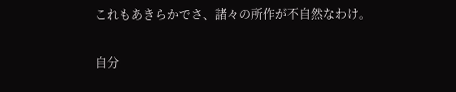これもあきらかでさ、諸々の所作が不自然なわけ。

自分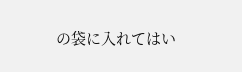の袋に入れてはい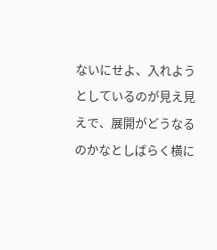ないにせよ、入れようとしているのが見え見えで、展開がどうなるのかなとしばらく横に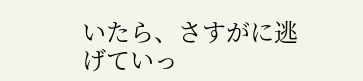いたら、さすがに逃げていっ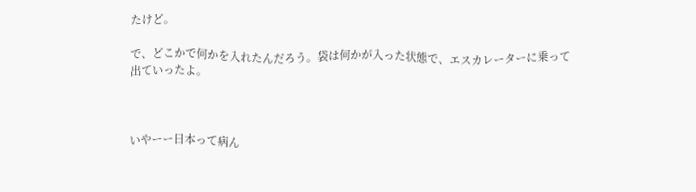たけど。

で、どこかで何かを入れたんだろう。袋は何かが入った状態で、エスカレーターに乗って出ていったよ。



いやーー日本って病ん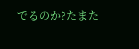でるのか?たまた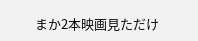まか2本映画見ただけ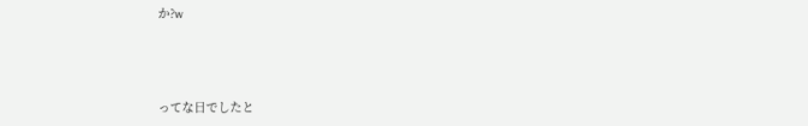か?w



ってな日でしたと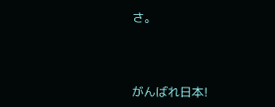さ。



がんばれ日本!